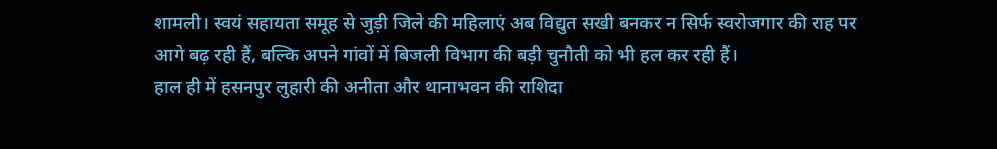शामली। स्वयं सहायता समूह से जुड़ी जिले की महिलाएं अब विद्युत सखी बनकर न सिर्फ स्वरोजगार की राह पर आगे बढ़ रही हैं, बल्कि अपने गांवों में बिजली विभाग की बड़ी चुनौती को भी हल कर रही हैं।
हाल ही में हसनपुर लुहारी की अनीता और थानाभवन की राशिदा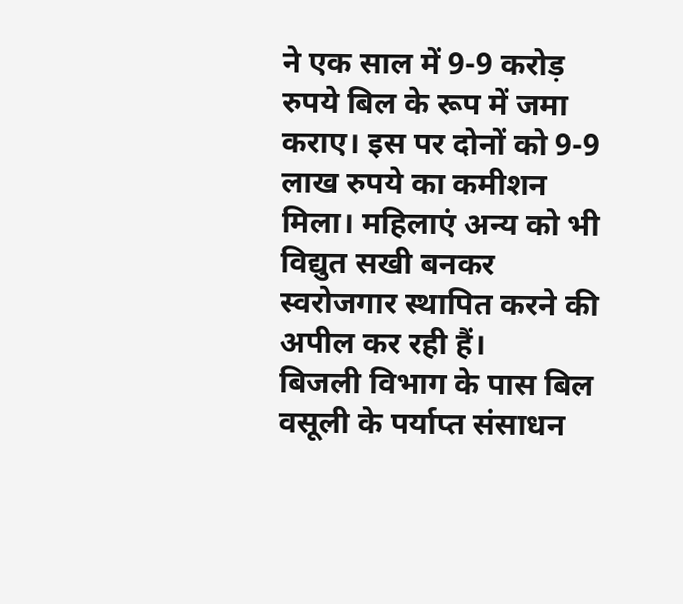ने एक साल में 9-9 करोड़ रुपये बिल के रूप में जमा कराए। इस पर दोनों को 9-9 लाख रुपये का कमीशन मिला। महिलाएं अन्य को भी विद्युत सखी बनकर स्वरोजगार स्थापित करने की अपील कर रही हैं।
बिजली विभाग के पास बिल वसूली के पर्याप्त संसाधन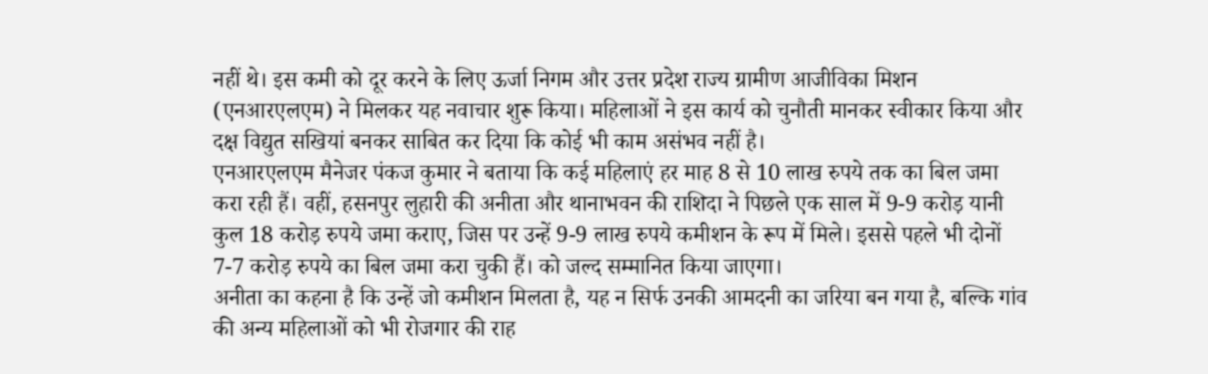नहीं थे। इस कमी को दूर करने के लिए ऊर्जा निगम और उत्तर प्रदेश राज्य ग्रामीण आजीविका मिशन (एनआरएलएम) ने मिलकर यह नवाचार शुरू किया। महिलाओं ने इस कार्य को चुनौती मानकर स्वीकार किया और दक्ष विद्युत सखियां बनकर साबित कर दिया कि कोई भी काम असंभव नहीं है।
एनआरएलएम मैनेजर पंकज कुमार ने बताया कि कई महिलाएं हर माह 8 से 10 लाख रुपये तक का बिल जमा करा रही हैं। वहीं, हसनपुर लुहारी की अनीता और थानाभवन की राशिदा ने पिछले एक साल में 9-9 करोड़ यानी कुल 18 करोड़ रुपये जमा कराए, जिस पर उन्हें 9-9 लाख रुपये कमीशन के रूप में मिले। इससे पहले भी दोनों 7-7 करोड़ रुपये का बिल जमा करा चुकी हैं। को जल्द सम्मानित किया जाएगा।
अनीता का कहना है कि उन्हें जो कमीशन मिलता है, यह न सिर्फ उनकी आमदनी का जरिया बन गया है, बल्कि गांव की अन्य महिलाओं को भी रोजगार की राह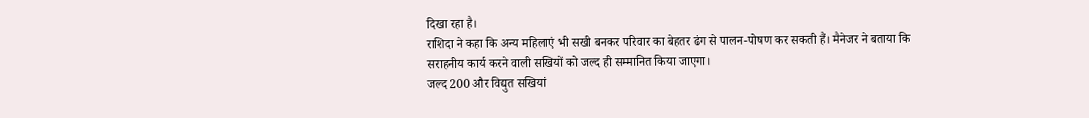दिखा रहा है।
राशिदा ने कहा कि अन्य महिलाएं भी सखी बनकर परिवार का बेहतर ढंग से पालन-पोषण कर सकती हैं। मैनेजर ने बताया कि सराहनीय कार्य करने वाली सखियों को जल्द ही सम्मानित किया जाएगा।
जल्द 200 और विद्युत सखियां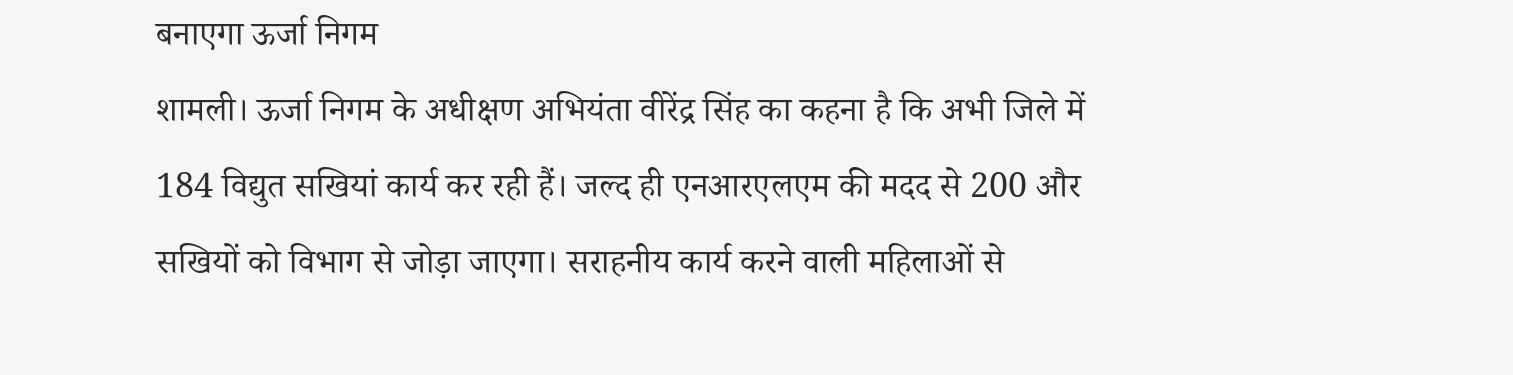बनाएगा ऊर्जा निगम
शामली। ऊर्जा निगम के अधीक्षण अभियंता वीरेंद्र सिंह का कहना है कि अभी जिले में 184 विद्युत सखियां कार्य कर रही हैं। जल्द ही एनआरएलएम की मदद से 200 और सखियों को विभाग से जोड़ा जाएगा। सराहनीय कार्य करने वाली महिलाओं से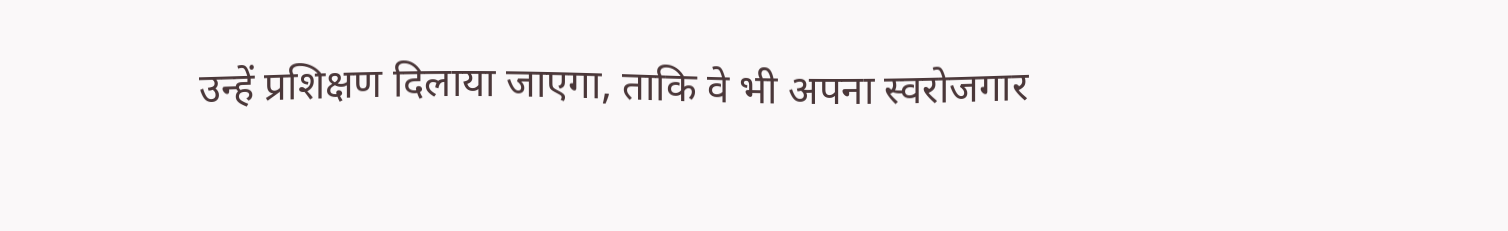उन्हें प्रशिक्षण दिलाया जाएगा, ताकि वे भी अपना स्वरोजगार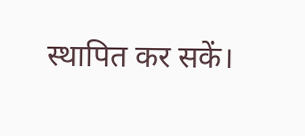स्थापित कर सकें।